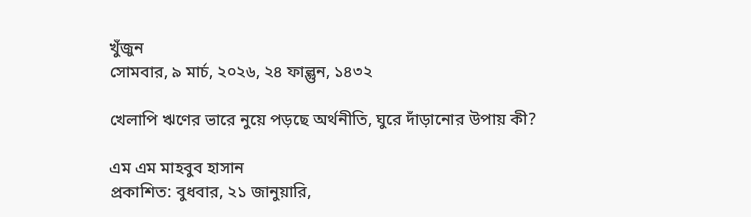খুঁজুন
সোমবার, ৯ মার্চ, ২০২৬, ২৪ ফাল্গুন, ১৪৩২

খেলাপি ঋণের ভারে নুয়ে পড়ছে অর্থনীতি, ঘুরে দাঁড়ানোর উপায় কী?

এম এম মাহবুব হাসান
প্রকাশিত: বুধবার, ২১ জানুয়ারি,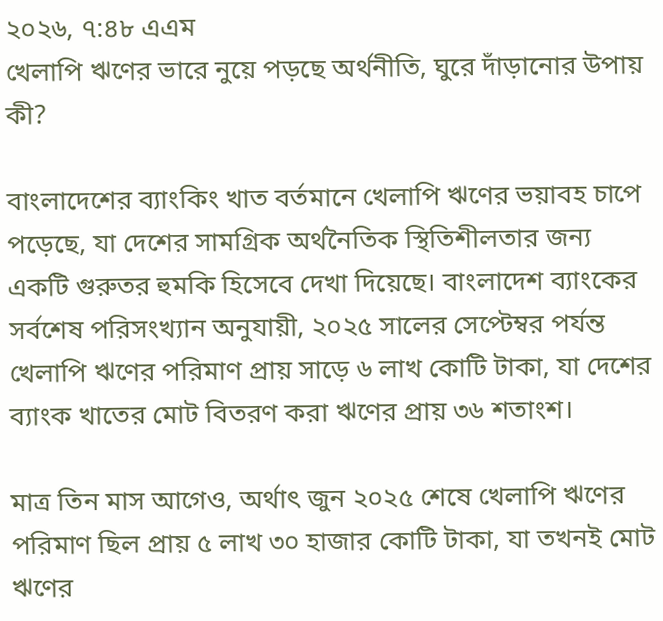২০২৬, ৭:৪৮ এএম
খেলাপি ঋণের ভারে নুয়ে পড়ছে অর্থনীতি, ঘুরে দাঁড়ানোর উপায় কী?

বাংলাদেশের ব্যাংকিং খাত বর্তমানে খেলাপি ঋণের ভয়াবহ চাপে পড়েছে, যা দেশের সামগ্রিক অর্থনৈতিক স্থিতিশীলতার জন্য একটি গুরুতর হুমকি হিসেবে দেখা দিয়েছে। বাংলাদেশ ব্যাংকের সর্বশেষ পরিসংখ্যান অনুযায়ী, ২০২৫ সালের সেপ্টেম্বর পর্যন্ত খেলাপি ঋণের পরিমাণ প্রায় সাড়ে ৬ লাখ কোটি টাকা, যা দেশের ব্যাংক খাতের মোট বিতরণ করা ঋণের প্রায় ৩৬ শতাংশ।

মাত্র তিন মাস আগেও, অর্থাৎ জুন ২০২৫ শেষে খেলাপি ঋণের পরিমাণ ছিল প্রায় ৫ লাখ ৩০ হাজার কোটি টাকা, যা তখনই মোট ঋণের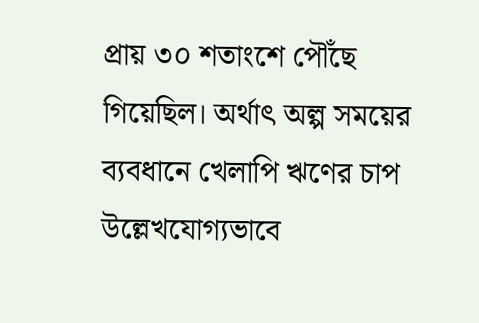প্রায় ৩০ শতাংশে পৌঁছে গিয়েছিল। অর্থাৎ অল্প সময়ের ব্যবধানে খেলাপি ঋণের চাপ উল্লেখযোগ্যভাবে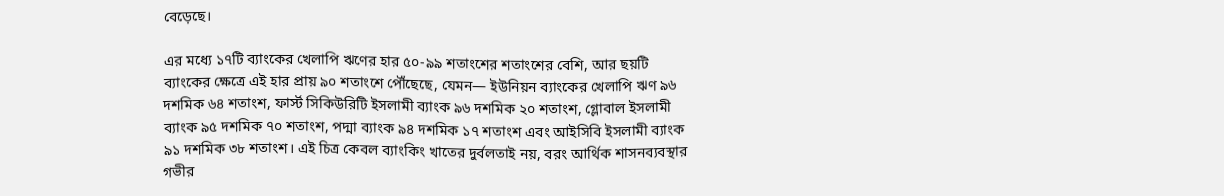বেড়েছে।

এর মধ্যে ১৭টি ব্যাংকের খেলাপি ঋণের হার ৫০-৯৯ শতাংশের শতাংশের বেশি, আর ছয়টি ব্যাংকের ক্ষেত্রে এই হার প্রায় ৯০ শতাংশে পৌঁছেছে, যেমন— ইউনিয়ন ব্যাংকের খেলাপি ঋণ ৯৬ দশমিক ৬৪ শতাংশ, ফার্স্ট সিকিউরিটি ইসলামী ব্যাংক ৯৬ দশমিক ২০ শতাংশ, গ্লোবাল ইসলামী ব্যাংক ৯৫ দশমিক ৭০ শতাংশ, পদ্মা ব্যাংক ৯৪ দশমিক ১৭ শতাংশ এবং আইসিবি ইসলামী ব্যাংক ৯১ দশমিক ৩৮ শতাংশ। এই চিত্র কেবল ব্যাংকিং খাতের দুর্বলতাই নয়, বরং আর্থিক শাসনব্যবস্থার গভীর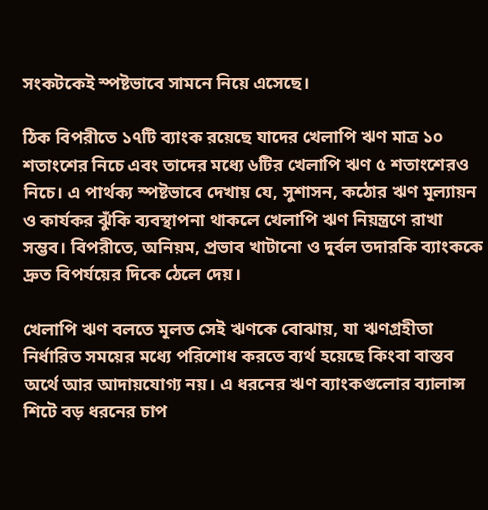সংকটকেই স্পষ্টভাবে সামনে নিয়ে এসেছে।

ঠিক বিপরীতে ১৭টি ব্যাংক রয়েছে যাদের খেলাপি ঋণ মাত্র ১০ শতাংশের নিচে এবং তাদের মধ্যে ৬টির খেলাপি ঋণ ৫ শতাংশেরও নিচে। এ পার্থক্য স্পষ্টভাবে দেখায় যে, সুশাসন, কঠোর ঋণ মূল্যায়ন ও কার্যকর ঝুঁকি ব্যবস্থাপনা থাকলে খেলাপি ঋণ নিয়ন্ত্রণে রাখা সম্ভব। বিপরীতে, অনিয়ম, প্রভাব খাটানো ও দুর্বল তদারকি ব্যাংককে দ্রুত বিপর্যয়ের দিকে ঠেলে দেয়।

খেলাপি ঋণ বলতে মূলত সেই ঋণকে বোঝায়, যা ঋণগ্রহীতা নির্ধারিত সময়ের মধ্যে পরিশোধ করতে ব্যর্থ হয়েছে কিংবা বাস্তব অর্থে আর আদায়যোগ্য নয়। এ ধরনের ঋণ ব্যাংকগুলোর ব্যালান্স শিটে বড় ধরনের চাপ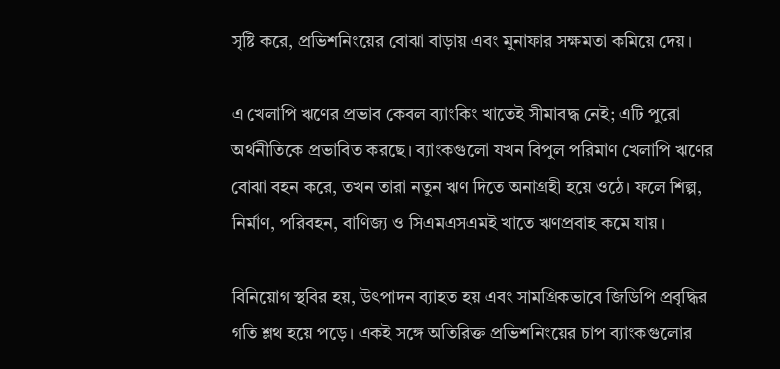সৃষ্টি করে, প্রভিশনিংয়ের বোঝা বাড়ায় এবং মুনাফার সক্ষমতা কমিয়ে দেয়।

এ খেলাপি ঋণের প্রভাব কেবল ব্যাংকিং খাতেই সীমাবদ্ধ নেই; এটি পুরো অর্থনীতিকে প্রভাবিত করছে। ব্যাংকগুলো যখন বিপুল পরিমাণ খেলাপি ঋণের বোঝা বহন করে, তখন তারা নতুন ঋণ দিতে অনাগ্রহী হয়ে ওঠে। ফলে শিল্প, নির্মাণ, পরিবহন, বাণিজ্য ও সিএমএসএমই খাতে ঋণপ্রবাহ কমে যায়।

বিনিয়োগ স্থবির হয়, উৎপাদন ব্যাহত হয় এবং সামগ্রিকভাবে জিডিপি প্রবৃদ্ধির গতি শ্লথ হয়ে পড়ে। একই সঙ্গে অতিরিক্ত প্রভিশনিংয়ের চাপ ব্যাংকগুলোর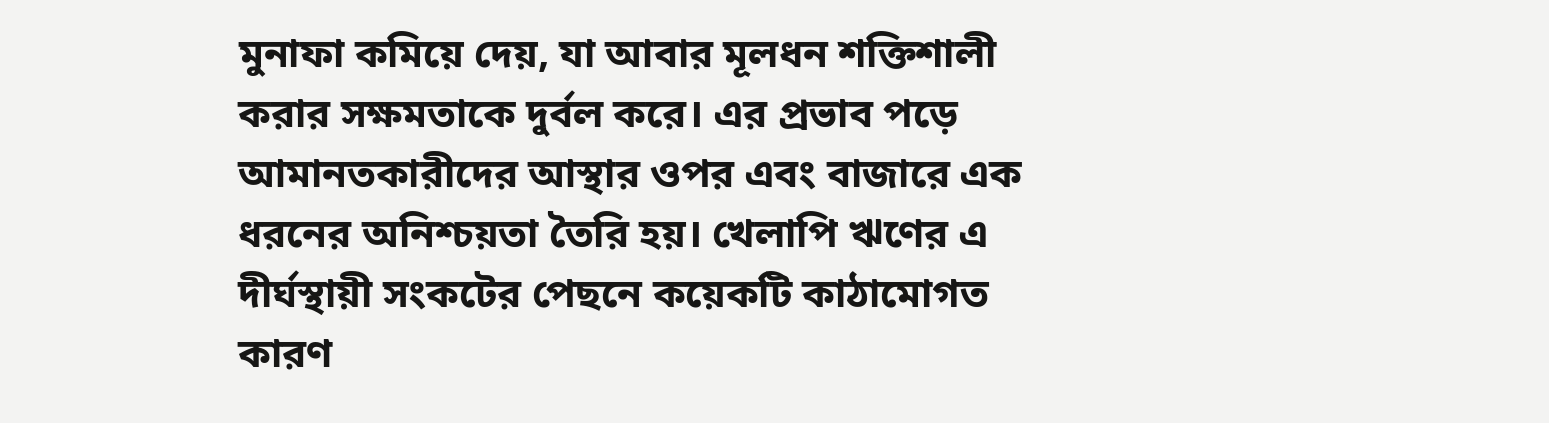মুনাফা কমিয়ে দেয়, যা আবার মূলধন শক্তিশালী করার সক্ষমতাকে দুর্বল করে। এর প্রভাব পড়ে আমানতকারীদের আস্থার ওপর এবং বাজারে এক ধরনের অনিশ্চয়তা তৈরি হয়। খেলাপি ঋণের এ দীর্ঘস্থায়ী সংকটের পেছনে কয়েকটি কাঠামোগত কারণ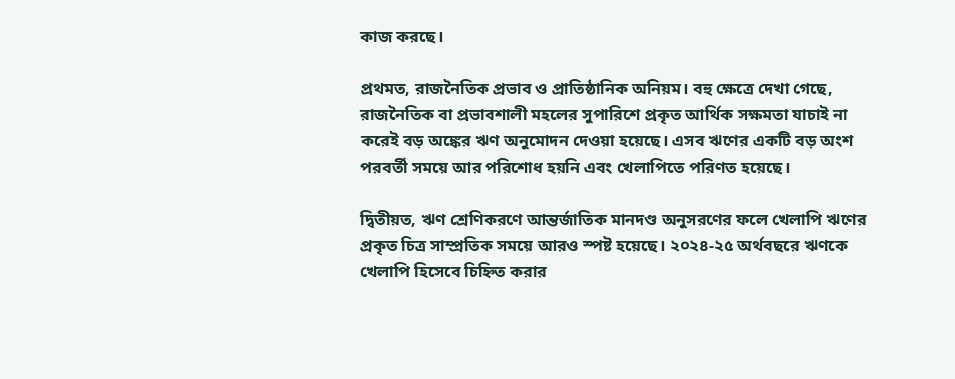কাজ করছে।

প্রথমত, রাজনৈতিক প্রভাব ও প্রাতিষ্ঠানিক অনিয়ম। বহু ক্ষেত্রে দেখা গেছে, রাজনৈতিক বা প্রভাবশালী মহলের সুপারিশে প্রকৃত আর্থিক সক্ষমতা যাচাই না করেই বড় অঙ্কের ঋণ অনুমোদন দেওয়া হয়েছে। এসব ঋণের একটি বড় অংশ পরবর্তী সময়ে আর পরিশোধ হয়নি এবং খেলাপিতে পরিণত হয়েছে।

দ্বিতীয়ত, ঋণ শ্রেণিকরণে আন্তর্জাতিক মানদণ্ড অনুসরণের ফলে খেলাপি ঋণের প্রকৃত চিত্র সাম্প্রতিক সময়ে আরও স্পষ্ট হয়েছে। ২০২৪-২৫ অর্থবছরে ঋণকে খেলাপি হিসেবে চিহ্নিত করার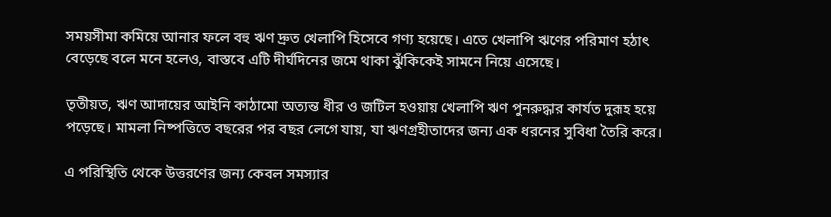সময়সীমা কমিয়ে আনার ফলে বহু ঋণ দ্রুত খেলাপি হিসেবে গণ্য হয়েছে। এতে খেলাপি ঋণের পরিমাণ হঠাৎ বেড়েছে বলে মনে হলেও, বাস্তবে এটি দীর্ঘদিনের জমে থাকা ঝুঁকিকেই সামনে নিয়ে এসেছে।

তৃতীয়ত, ঋণ আদায়ের আইনি কাঠামো অত্যন্ত ধীর ও জটিল হওয়ায় খেলাপি ঋণ পুনরুদ্ধার কার্যত দুরূহ হয়ে পড়েছে। মামলা নিষ্পত্তিতে বছরের পর বছর লেগে যায়, যা ঋণগ্রহীতাদের জন্য এক ধরনের সুবিধা তৈরি করে।

এ পরিস্থিতি থেকে উত্তরণের জন্য কেবল সমস্যার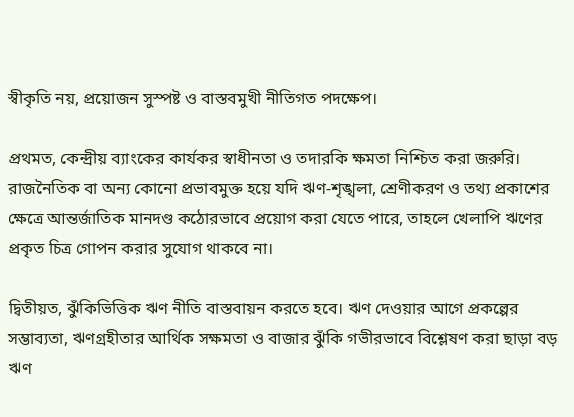স্বীকৃতি নয়, প্রয়োজন সুস্পষ্ট ও বাস্তবমুখী নীতিগত পদক্ষেপ।

প্রথমত, কেন্দ্রীয় ব্যাংকের কার্যকর স্বাধীনতা ও তদারকি ক্ষমতা নিশ্চিত করা জরুরি। রাজনৈতিক বা অন্য কোনো প্রভাবমুক্ত হয়ে যদি ঋণ-শৃঙ্খলা, শ্রেণীকরণ ও তথ্য প্রকাশের ক্ষেত্রে আন্তর্জাতিক মানদণ্ড কঠোরভাবে প্রয়োগ করা যেতে পারে, তাহলে খেলাপি ঋণের প্রকৃত চিত্র গোপন করার সুযোগ থাকবে না।

দ্বিতীয়ত, ঝুঁকিভিত্তিক ঋণ নীতি বাস্তবায়ন করতে হবে। ঋণ দেওয়ার আগে প্রকল্পের সম্ভাব্যতা, ঋণগ্রহীতার আর্থিক সক্ষমতা ও বাজার ঝুঁকি গভীরভাবে বিশ্লেষণ করা ছাড়া বড় ঋণ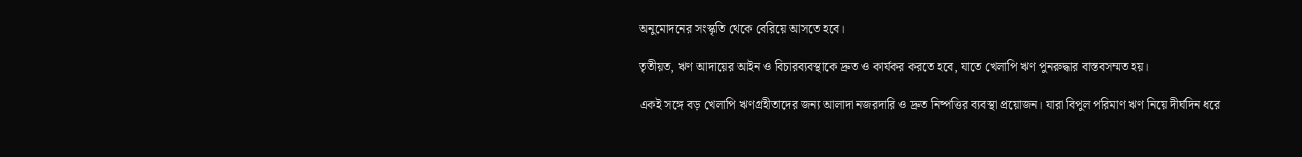অনুমোদনের সংস্কৃতি থেকে বেরিয়ে আসতে হবে।

তৃতীয়ত, ঋণ আদায়ের আইন ও বিচারব্যবস্থাকে দ্রুত ও কার্যকর করতে হবে, যাতে খেলাপি ঋণ পুনরুদ্ধার বাস্তবসম্মত হয়।

একই সঙ্গে বড় খেলাপি ঋণগ্রহীতাদের জন্য আলাদা নজরদারি ও দ্রুত নিষ্পত্তির ব্যবস্থা প্রয়োজন। যারা বিপুল পরিমাণ ঋণ নিয়ে দীর্ঘদিন ধরে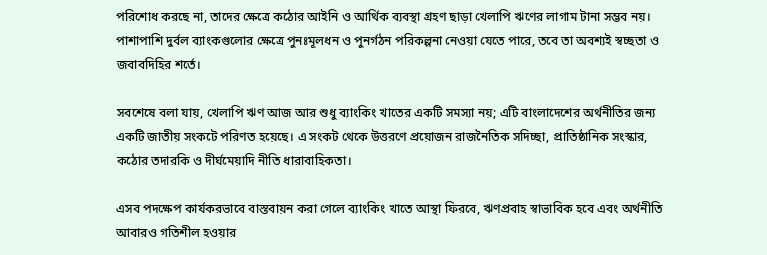পরিশোধ করছে না, তাদের ক্ষেত্রে কঠোর আইনি ও আর্থিক ব্যবস্থা গ্রহণ ছাড়া খেলাপি ঋণের লাগাম টানা সম্ভব নয়। পাশাপাশি দুর্বল ব্যাংকগুলোর ক্ষেত্রে পুনঃমূলধন ও পুনর্গঠন পরিকল্পনা নেওয়া যেতে পারে, তবে তা অবশ্যই স্বচ্ছতা ও জবাবদিহির শর্তে।

সবশেষে বলা যায়, খেলাপি ঋণ আজ আর শুধু ব্যাংকিং খাতের একটি সমস্যা নয়; এটি বাংলাদেশের অর্থনীতির জন্য একটি জাতীয় সংকটে পরিণত হয়েছে। এ সংকট থেকে উত্তরণে প্রয়োজন রাজনৈতিক সদিচ্ছা, প্রাতিষ্ঠানিক সংস্কার, কঠোর তদারকি ও দীর্ঘমেয়াদি নীতি ধারাবাহিকতা।

এসব পদক্ষেপ কার্যকরভাবে বাস্তবায়ন করা গেলে ব্যাংকিং খাতে আস্থা ফিরবে, ঋণপ্রবাহ স্বাভাবিক হবে এবং অর্থনীতি আবারও গতিশীল হওয়ার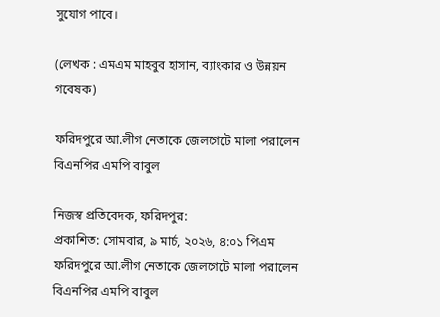সুযোগ পাবে।

(লেখক : এমএম মাহবুব হাসান, ব্যাংকার ও উন্নয়ন গবেষক)

ফরিদপুরে আ.লীগ নেতাকে জেলগেটে মালা পরালেন বিএনপির এমপি বাবুল

নিজস্ব প্রতিবেদক, ফরিদপুর:
প্রকাশিত: সোমবার, ৯ মার্চ, ২০২৬, ৪:০১ পিএম
ফরিদপুরে আ.লীগ নেতাকে জেলগেটে মালা পরালেন বিএনপির এমপি বাবুল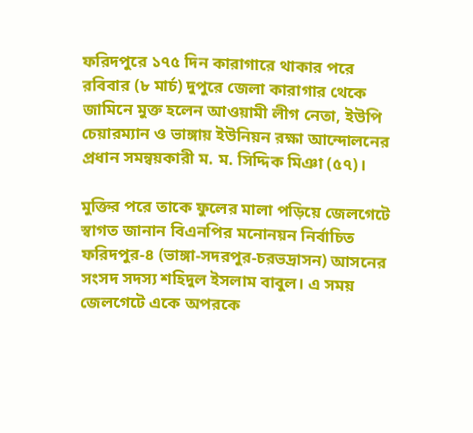ফরিদপুরে ১৭৫ দিন কারাগারে থাকার পরে রবিবার (৮ মার্চ) দুপুরে জেলা কারাগার থেকে জামিনে মুক্ত হলেন আওয়ামী লীগ নেতা, ইউপি চেয়ারম্যান ও ভাঙ্গায় ইউনিয়ন রক্ষা আন্দোলনের প্রধান সমন্বয়কারী ম. ম. সিদ্দিক মিঞা (৫৭)।

মুক্তির পরে তাকে ফুলের মালা পড়িয়ে জেলগেটে স্বাগত জানান বিএনপির মনোনয়ন নির্বাচিত ফরিদপুর-৪ (ভাঙ্গা-সদরপুর-চরভদ্রাসন) আসনের সংসদ সদস্য শহিদুল ইসলাম বাবুল। এ সময় জেলগেটে একে অপরকে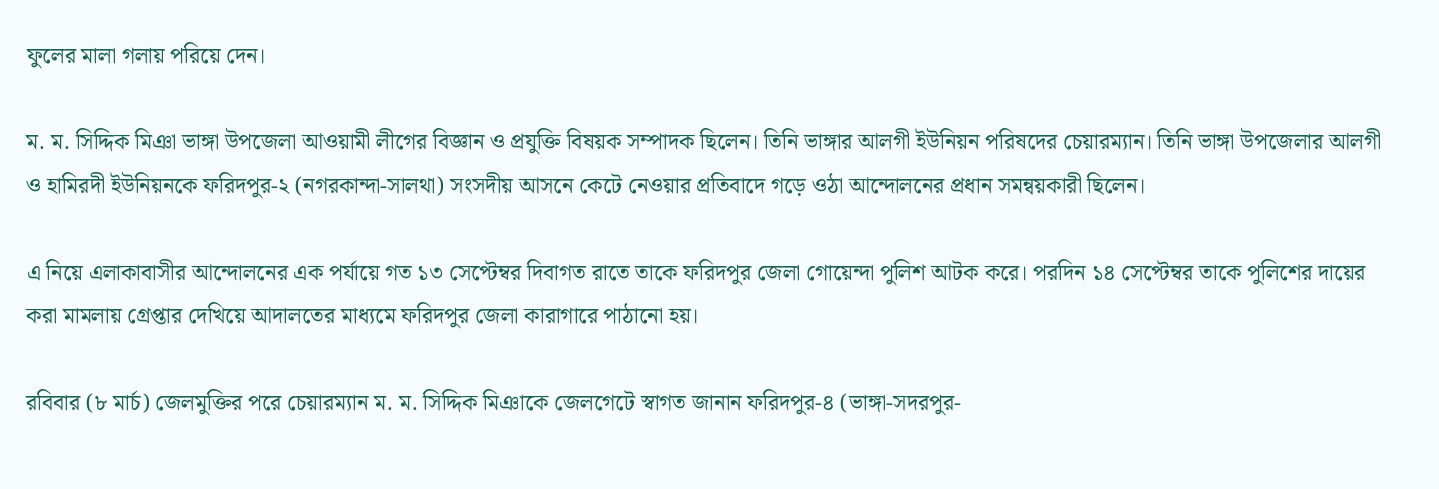ফুলের মালা গলায় পরিয়ে দেন।

ম. ম. সিদ্দিক মিঞা ভাঙ্গা উপজেলা আওয়ামী লীগের বিজ্ঞান ও প্রযুক্তি বিষয়ক সম্পাদক ছিলেন। তিনি ভাঙ্গার আলগী ইউনিয়ন পরিষদের চেয়ারম্যান। তিনি ভাঙ্গা উপজেলার আলগী ও হামিরদী ইউনিয়নকে ফরিদপুর-২ (নগরকান্দা-সালথা) সংসদীয় আসনে কেটে নেওয়ার প্রতিবাদে গড়ে ওঠা আন্দোলনের প্রধান সমন্বয়কারী ছিলেন।

এ নিয়ে এলাকাবাসীর আন্দোলনের এক পর্যায়ে গত ১৩ সেপ্টেম্বর দিবাগত রাতে তাকে ফরিদপুর জেলা গোয়েন্দা পুলিশ আটক করে। পরদিন ১৪ সেপ্টেম্বর তাকে পুলিশের দায়ের করা মামলায় গ্রেপ্তার দেখিয়ে আদালতের মাধ্যমে ফরিদপুর জেলা কারাগারে পাঠানো হয়।

রবিবার (৮ মার্চ) জেলমুক্তির পরে চেয়ারম্যান ম. ম. সিদ্দিক মিঞাকে জেলগেটে স্বাগত জানান ফরিদপুর-৪ (ভাঙ্গা-সদরপুর-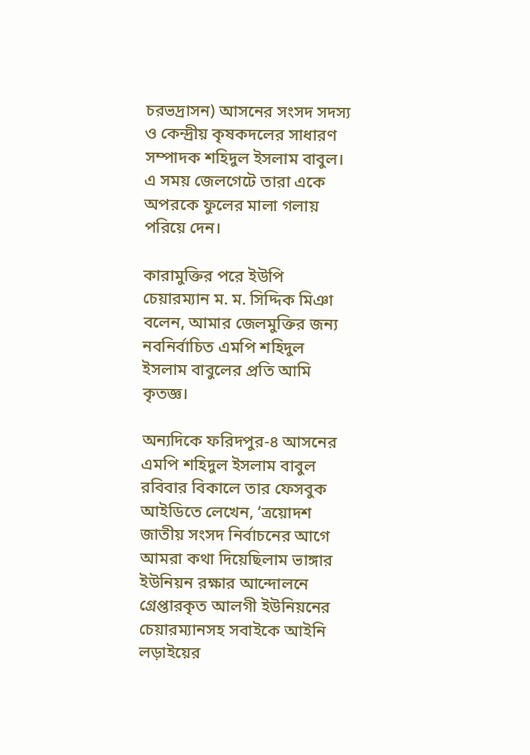চরভদ্রাসন) আসনের সংসদ সদস্য ও কেন্দ্রীয় কৃষকদলের সাধারণ সম্পাদক শহিদুল ইসলাম বাবুল। এ সময় জেলগেটে তারা একে অপরকে ফুলের মালা গলায় পরিয়ে দেন।

কারামুক্তির পরে ইউপি চেয়ারম্যান ম. ম. সিদ্দিক মিঞা বলেন, আমার জেলমুক্তির জন্য নবনির্বাচিত এমপি শহিদুল ইসলাম বাবুলের প্রতি আমি কৃতজ্ঞ।

অন্যদিকে ফরিদপুর-৪ আসনের এমপি শহিদুল ইসলাম বাবুল রবিবার বিকালে তার ফেসবুক আইডিতে লেখেন, ‘ত্রয়োদশ জাতীয় সংসদ নির্বাচনের আগে আমরা কথা দিয়েছিলাম ভাঙ্গার ইউনিয়ন রক্ষার আন্দোলনে গ্রেপ্তারকৃত আলগী ইউনিয়নের চেয়ারম্যানসহ সবাইকে আইনি লড়াইয়ের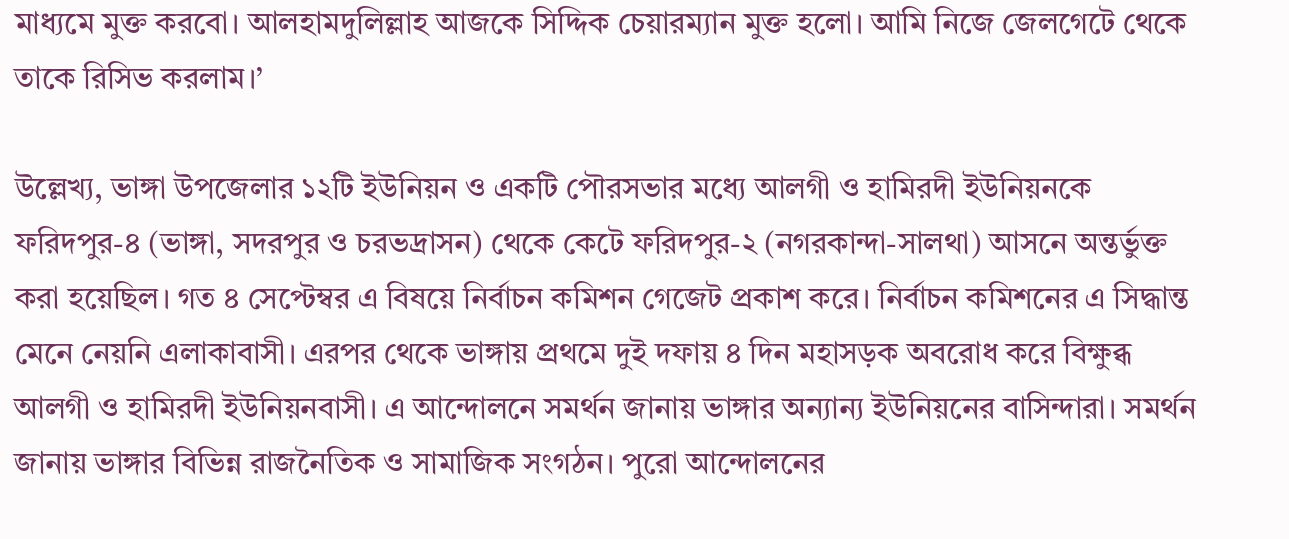মাধ্যমে মুক্ত করবো। আলহামদুলিল্লাহ আজকে সিদ্দিক চেয়ারম্যান মুক্ত হলো। আমি নিজে জেলগেটে থেকে তাকে রিসিভ করলাম।’

উল্লেখ্য, ভাঙ্গা উপজেলার ১২টি ইউনিয়ন ও একটি পৌরসভার মধ্যে আলগী ও হামিরদী ইউনিয়নকে ফরিদপুর-৪ (ভাঙ্গা, সদরপুর ও চরভদ্রাসন) থেকে কেটে ফরিদপুর-২ (নগরকান্দা-সালথা) আসনে অন্তর্ভুক্ত করা হয়েছিল। গত ৪ সেপ্টেম্বর এ বিষয়ে নির্বাচন কমিশন গেজেট প্রকাশ করে। নির্বাচন কমিশনের এ সিদ্ধান্ত মেনে নেয়নি এলাকাবাসী। এরপর থেকে ভাঙ্গায় প্রথমে দুই দফায় ৪ দিন মহাসড়ক অবরোধ করে বিক্ষুব্ধ আলগী ও হামিরদী ইউনিয়নবাসী। এ আন্দোলনে সমর্থন জানায় ভাঙ্গার অন্যান্য ইউনিয়নের বাসিন্দারা। সমর্থন জানায় ভাঙ্গার বিভিন্ন রাজনৈতিক ও সামাজিক সংগঠন। পুরো আন্দোলনের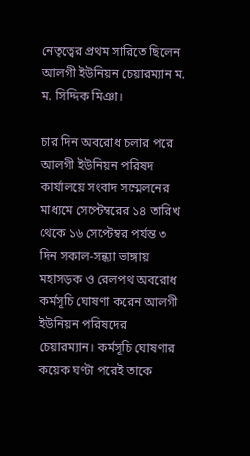নেতৃত্বের প্রথম সারিতে ছিলেন আলগী ইউনিয়ন চেয়ারম্যান ম. ম. সিদ্দিক মিঞা।

চার দিন অবরোধ চলার পরে আলগী ইউনিয়ন পরিষদ কার্যালয়ে সংবাদ সম্মেলনের মাধ্যমে সেপ্টেম্বরের ১৪ তারিখ থেকে ১৬ সেপ্টেম্বর পর্যন্ত ৩ দিন সকাল-সন্ধ্যা ভাঙ্গায় মহাসড়ক ও রেলপথ অবরোধ কর্মসূচি ঘোষণা করেন আলগী ইউনিয়ন পরিষদের চেয়ারম্যান। কর্মসূচি ঘোষণার কয়েক ঘণ্টা পরেই তাকে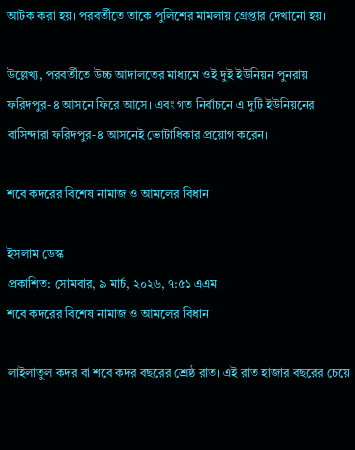আটক করা হয়। পরবর্তীতে তাকে পুলিশের মামলায় গ্রেপ্তার দেখানো হয়।

উল্লেখ্য, পরবর্তীতে উচ্চ আদালতের মাধ্যমে ওই দুই ইউনিয়ন পুনরায় ফরিদপুর-৪ আসনে ফিরে আসে। এবং গত নির্বাচনে এ দুটি ইউনিয়নের বাসিন্দারা ফরিদপুর-৪ আসনেই ভোটাধিকার প্রয়োগ করেন।

শবে কদরের বিশেষ নামাজ ও আমলের বিধান

ইসলাম ডেস্ক
প্রকাশিত: সোমবার, ৯ মার্চ, ২০২৬, ৭:৫১ এএম
শবে কদরের বিশেষ নামাজ ও আমলের বিধান

লাইলাতুল কদর বা শবে কদর বছরের শ্রেষ্ঠ রাত। এই রাত হাজার বছরের চেয়ে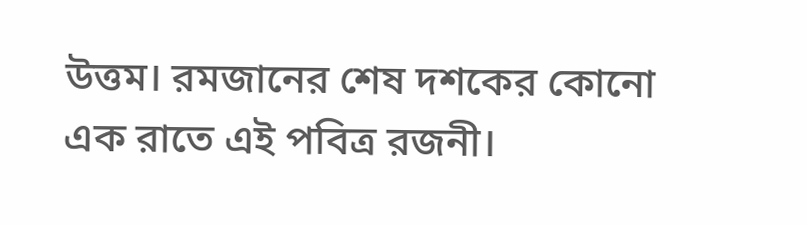উত্তম। রমজানের শেষ দশকের কোনো এক রাতে এই পবিত্র রজনী।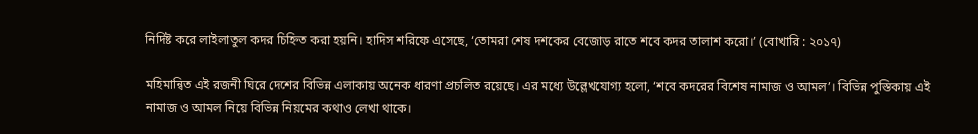নির্দিষ্ট করে লাইলাতুল কদর চিহ্নিত করা হয়নি। হাদিস শরিফে এসেছে, ‘তোমরা শেষ দশকের বেজোড় রাতে শবে কদর তালাশ করো।’ (বোখারি : ২০১৭)

মহিমান্বিত এই রজনী ঘিরে দেশের বিভিন্ন এলাকায় অনেক ধারণা প্রচলিত রয়েছে। এর মধ্যে উল্লেখযোগ্য হলো, ‘শবে কদরের বিশেষ নামাজ ও আমল’। বিভিন্ন পুস্তিকায় এই নামাজ ও আমল নিয়ে বিভিন্ন নিয়মের কথাও লেখা থাকে।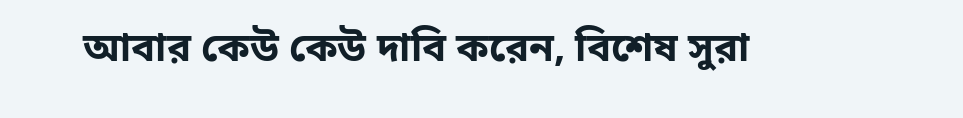আবার কেউ কেউ দাবি করেন, বিশেষ সুরা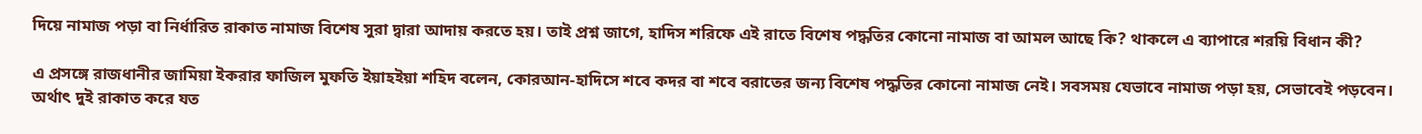দিয়ে নামাজ পড়া বা নির্ধারিত রাকাত নামাজ বিশেষ সুরা দ্বারা আদায় করতে হয়। তাই প্রশ্ন জাগে, হাদিস শরিফে এই রাতে বিশেষ পদ্ধতির কোনো নামাজ বা আমল আছে কি? থাকলে এ ব্যাপারে শরয়ি বিধান কী?

এ প্রসঙ্গে রাজধানীর জামিয়া ইকরার ফাজিল মুফতি ইয়াহইয়া শহিদ বলেন, কোরআন-হাদিসে শবে কদর বা শবে বরাতের জন্য বিশেষ পদ্ধতির কোনো নামাজ নেই। সবসময় যেভাবে নামাজ পড়া হয়, সেভাবেই পড়বেন। অর্থাৎ দুই রাকাত করে যত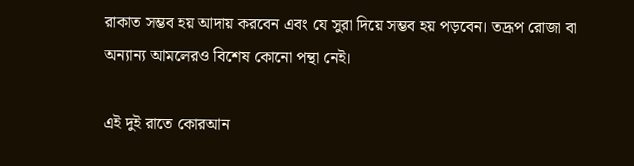রাকাত সম্ভব হয় আদায় করবেন এবং যে সুরা দিয়ে সম্ভব হয় পড়বেন। তদ্রূপ রোজা বা অন্যান্য আমলেরও বিশেষ কোনো পন্থা নেই।

এই দুই রাতে কোরআন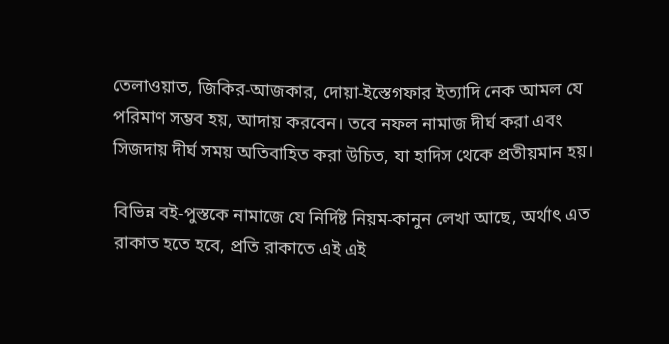তেলাওয়াত, জিকির-আজকার, দোয়া-ইস্তেগফার ইত্যাদি নেক আমল যে পরিমাণ সম্ভব হয়, আদায় করবেন। তবে নফল নামাজ দীর্ঘ করা এবং সিজদায় দীর্ঘ সময় অতিবাহিত করা উচিত, যা হাদিস থেকে প্রতীয়মান হয়।

বিভিন্ন বই-পুস্তকে নামাজে যে নির্দিষ্ট নিয়ম-কানুন লেখা আছে, অর্থাৎ এত রাকাত হতে হবে, প্রতি রাকাতে এই এই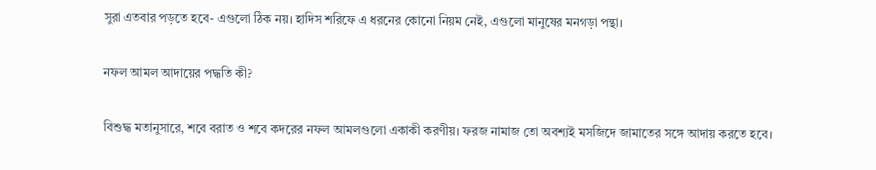সুরা এতবার পড়তে হবে- এগুলো ঠিক নয়। হাদিস শরিফে এ ধরনের কোনো নিয়ম নেই, এগুলো মানুষের মনগড়া পন্থা।

নফল আমল আদায়ের পদ্ধতি কী?

বিশুদ্ধ মতানুসারে, শবে বরাত ও শবে কদরের নফল আমলগুলো একাকী করণীয়। ফরজ নামাজ তো অবশ্যই মসজিদে জামাতের সঙ্গে আদায় করতে হবে।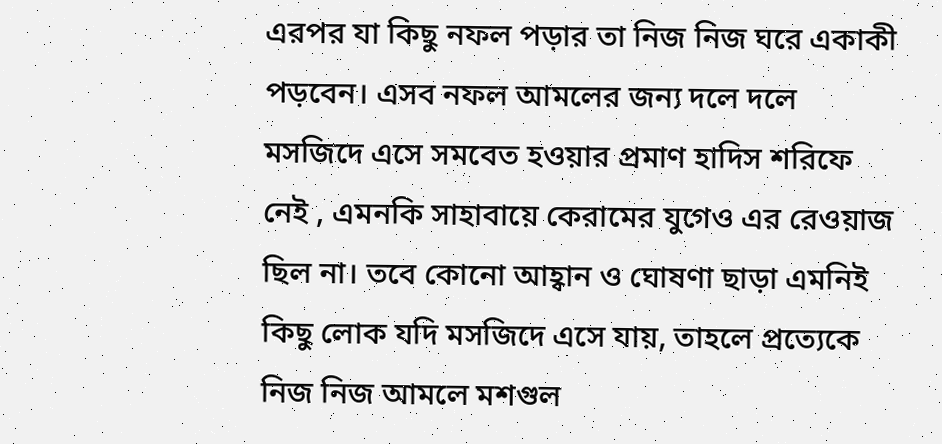এরপর যা কিছু নফল পড়ার তা নিজ নিজ ঘরে একাকী পড়বেন। এসব নফল আমলের জন্য দলে দলে মসজিদে এসে সমবেত হওয়ার প্রমাণ হাদিস শরিফে নেই , এমনকি সাহাবায়ে কেরামের যুগেও এর রেওয়াজ ছিল না। তবে কোনো আহ্বান ও ঘোষণা ছাড়া এমনিই কিছু লোক যদি মসজিদে এসে যায়, তাহলে প্রত্যেকে নিজ নিজ আমলে মশগুল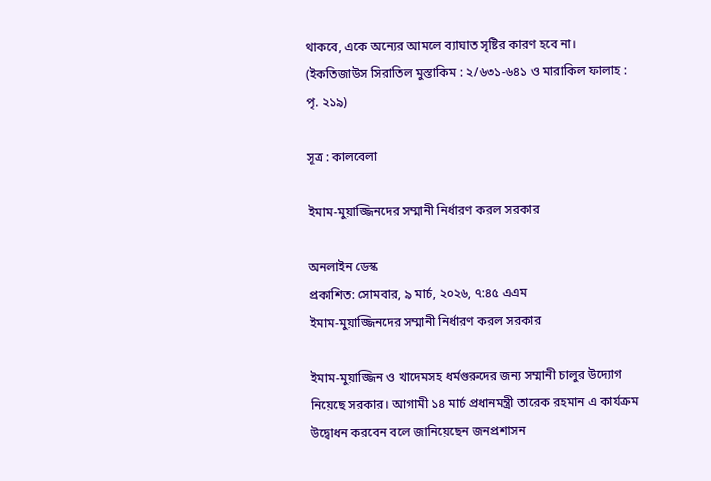থাকবে, একে অন্যের আমলে ব্যাঘাত সৃষ্টির কারণ হবে না। (ইকতিজাউস সিরাতিল মুস্তাকিম : ২/৬৩১-৬৪১ ও মারাকিল ফালাহ : পৃ. ২১৯)

সূত্র : কালবেলা

ইমাম-মুয়াজ্জিনদের সম্মানী নির্ধারণ করল সরকার

অনলাইন ডেস্ক
প্রকাশিত: সোমবার, ৯ মার্চ, ২০২৬, ৭:৪৫ এএম
ইমাম-মুয়াজ্জিনদের সম্মানী নির্ধারণ করল সরকার

ইমাম-মুয়াজ্জিন ও খাদেমসহ ধর্মগুরুদের জন্য সম্মানী চালুর উদ্যোগ নিয়েছে সরকার। আগামী ১৪ মার্চ প্রধানমন্ত্রী তারেক রহমান এ কার্যক্রম উদ্বোধন করবেন বলে জানিয়েছেন জনপ্রশাসন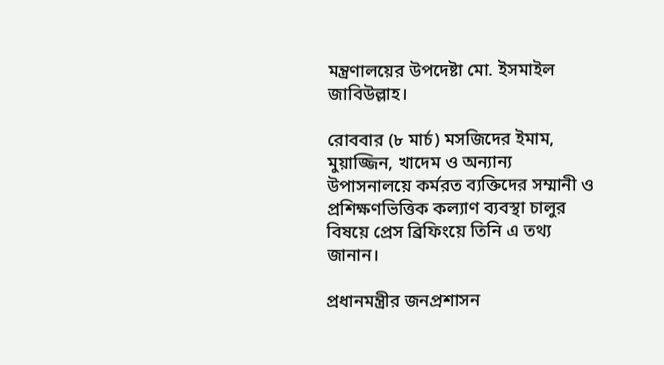মন্ত্রণালয়ের উপদেষ্টা মো. ইসমাইল জাবিউল্লাহ।

রোববার (৮ মার্চ) মসজিদের ইমাম, মুয়াজ্জিন, খাদেম ও অন্যান্য উপাসনালয়ে কর্মরত ব্যক্তিদের সম্মানী ও প্রশিক্ষণভিত্তিক কল্যাণ ব্যবস্থা চালুর বিষয়ে প্রেস ব্রিফিংয়ে তিনি এ তথ্য জানান।

প্রধানমন্ত্রীর জনপ্রশাসন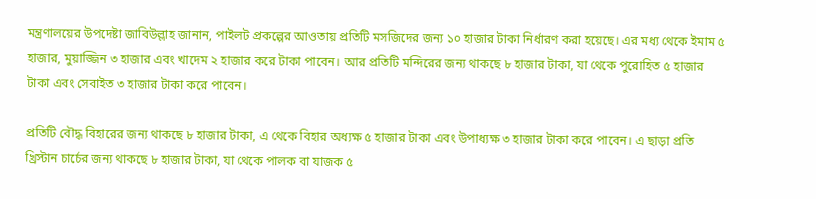মন্ত্রণালয়ের উপদেষ্টা জাবিউল্লাহ জানান, পাইলট প্রকল্পের আওতায় প্রতিটি মসজিদের জন্য ১০ হাজার টাকা নির্ধারণ করা হয়েছে। এর মধ্য থেকে ইমাম ৫ হাজার, মুয়াজ্জিন ৩ হাজার এবং খাদেম ২ হাজার করে টাকা পাবেন। আর প্রতিটি মন্দিরের জন্য থাকছে ৮ হাজার টাকা, যা থেকে পুরোহিত ৫ হাজার টাকা এবং সেবাইত ৩ হাজার টাকা করে পাবেন।

প্রতিটি বৌদ্ধ বিহারের জন্য থাকছে ৮ হাজার টাকা, এ থেকে বিহার অধ্যক্ষ ৫ হাজার টাকা এবং উপাধ্যক্ষ ৩ হাজার টাকা করে পাবেন। এ ছাড়া প্রতি খ্রিস্টান চার্চের জন্য থাকছে ৮ হাজার টাকা, যা থেকে পালক বা যাজক ৫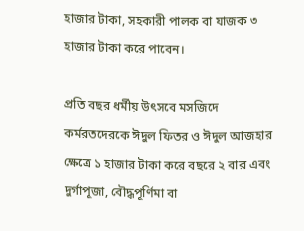হাজার টাকা, সহকারী পালক বা যাজক ৩ হাজার টাকা করে পাবেন।

প্রতি বছর ধর্মীয় উৎসবে মসজিদে কর্মরতদেরকে ঈদুল ফিতর ও ঈদুল আজহার ক্ষেত্রে ১ হাজার টাকা করে বছরে ২ বার এবং দুর্গাপূজা, বৌদ্ধপূর্ণিমা বা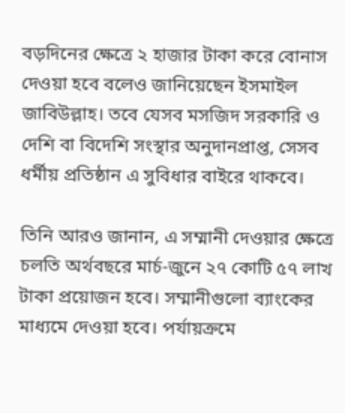বড়দিনের ক্ষেত্রে ২ হাজার টাকা করে বোনাস দেওয়া হবে বলেও জানিয়েছেন ইসমাইল জাবিউল্লাহ। তবে যেসব মসজিদ সরকারি ও দেশি বা বিদেশি সংস্থার অনুদানপ্রাপ্ত, সেসব ধর্মীয় প্রতিষ্ঠান এ সুবিধার বাইরে থাকবে।

তিনি আরও জানান, এ সম্মানী দেওয়ার ক্ষেত্রে চলতি অর্থবছরে মার্চ-জুনে ২৭ কোটি ৫৭ লাখ টাকা প্রয়োজন হবে। সম্মানীগুলো ব্যাংকের মাধ্যমে দেওয়া হবে। পর্যায়ক্রমে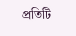প্রতিটি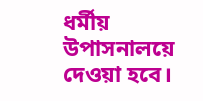ধর্মীয় উপাসনালয়ে দেওয়া হবে।